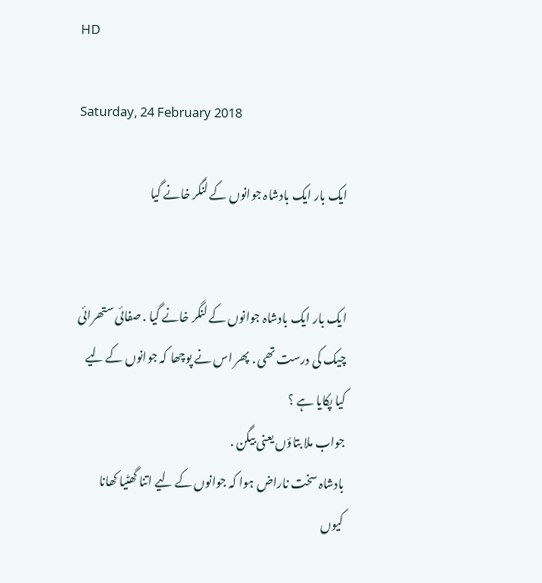HD

Saturday, 24 February 2018

ایک بار ایک بادشاہ جوانوں کے لنگر خانے گیا


ایک بار ایک بادشاہ جوانوں کے لنگر خانے گیا . صفائی ستھرائی چیک کی درست تھی . پھر اس نے پوچھا کہ جوانوں کے لیے کیا پکایا ہے ؟
جواب ملا بتاؤں یعنی بیگن .
بادشاہ سخت ناراض ہوا کہ جوانوں کے لیے اتنا گھٹیا کھانا کیوں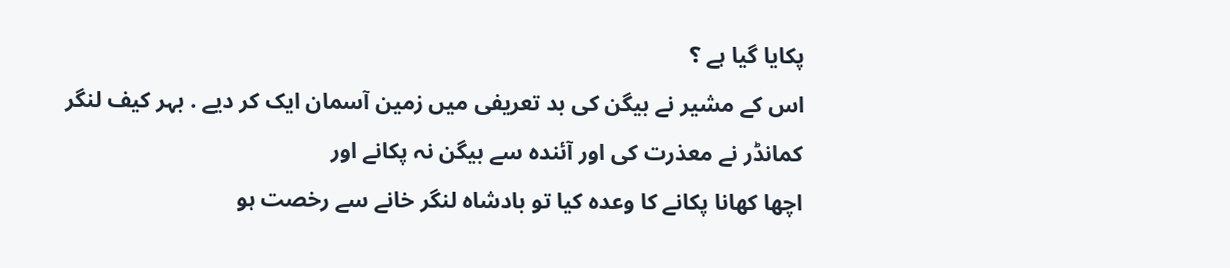پکایا گیا ہے ؟
اس کے مشیر نے بیگن کی بد تعریفی میں زمین آسمان ایک کر دیے . بہر کیف لنگر کمانڈر نے معذرت کی اور آئندہ سے بیگن نہ پکانے اور
اچھا کھانا پکانے کا وعدہ کیا تو بادشاہ لنگر خانے سے رخصت ہو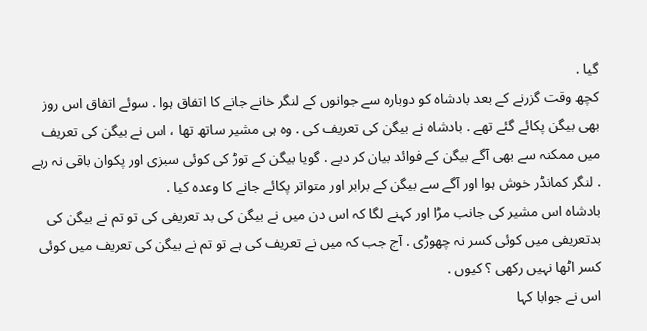گیا .
کچھ وقت گزرنے کے بعد بادشاہ کو دوبارہ سے جوانوں کے لنگر خانے جانے کا اتفاق ہوا . سوئے اتفاق اس روز بھی بیگن پکائے گئے تھے . بادشاہ نے بیگن کی تعریف کی . وہ ہی مشیر ساتھ تھا ، اس نے بیگن کی تعریف میں ممکنہ سے بھی آگے بیگن کے فوائد بیان کر دیے . گویا بیگن کے توڑ کی کوئی سبزی اور پکوان باقی نہ رہے . لنگر کمانڈر خوش ہوا اور آگے سے بیگن کے برابر اور متواتر پکائے جانے کا وعدہ کیا .
بادشاہ اس مشیر کی جانب مڑا اور کہنے لگا کہ اس دن میں نے بیگن کی بد تعریفی کی تو تم نے بیگن کی بدتعریفی میں کوئی کسر نہ چھوڑی . آج جب کہ میں نے تعریف کی ہے تو تم نے بیگن کی تعریف میں کوئی کسر اٹھا نہیں رکھی ؟ کیوں .
اس نے جوابا کہا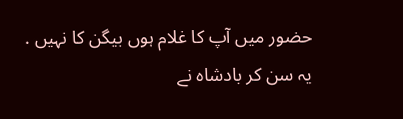حضور میں آپ کا غلام ہوں بیگن کا نہیں .
یہ سن کر بادشاہ نے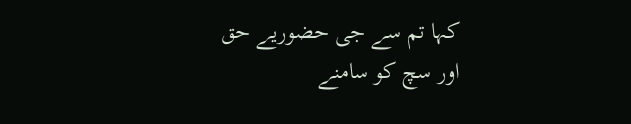کہا تم سے جی حضوریے حق اور سچ کو سامنے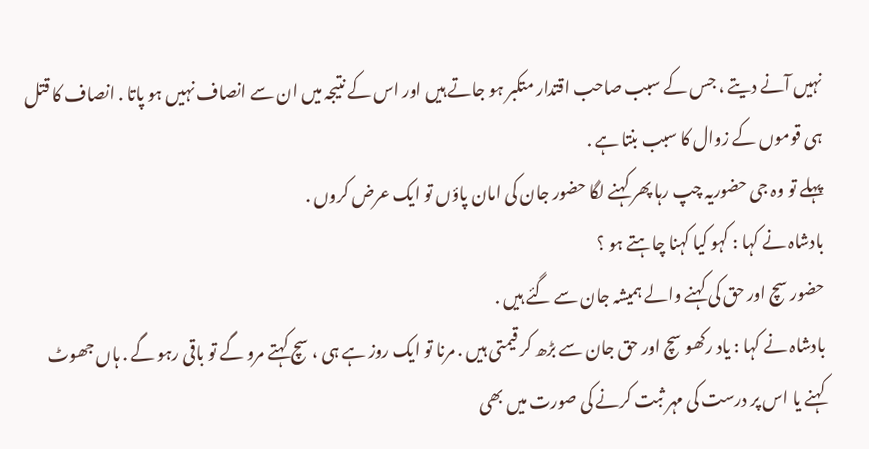نہیں آنے دیتے ، جس کے سبب صاحب اقتدار متکبر ہو جاتے ہیں اور اس کے نتیجہ میں ان سے انصاف نہیں ہو پاتا . انصاف کا قتل ہی قوموں کے زوال کا سبب بنتا ہے .
پہلے تو وہ جی حضوریہ چپ رہا پھر کہنے لگا حضور جان کی امان پاؤں تو ایک عرض کروں .
بادشاہ نے کہا : کہو کیا کہنا چاہتے ہو ؟
حضور سچ اور حق کی کہنے والے ہمیشہ جان سے گئے ہیں .
بادشاہ نے کہا : یاد رکھو سچ اور حق جان سے بڑھ کر قیمتی ہیں . مرنا تو ایک روز ہے ہی ، سچ کہتے مرو گے تو باقی رہو گے . ہاں جھوٹ کہنے یا اس پر درست کی مہر ثبت کرنے کی صورت میں بھی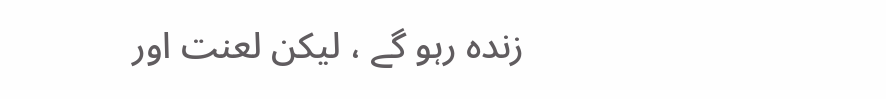زندہ رہو گے ، لیکن لعنت اور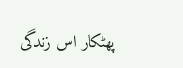پھٹکار اس زندگی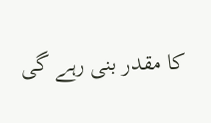کا مقدر بنی رہے گی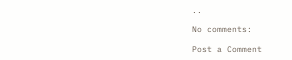..

No comments:

Post a Comment